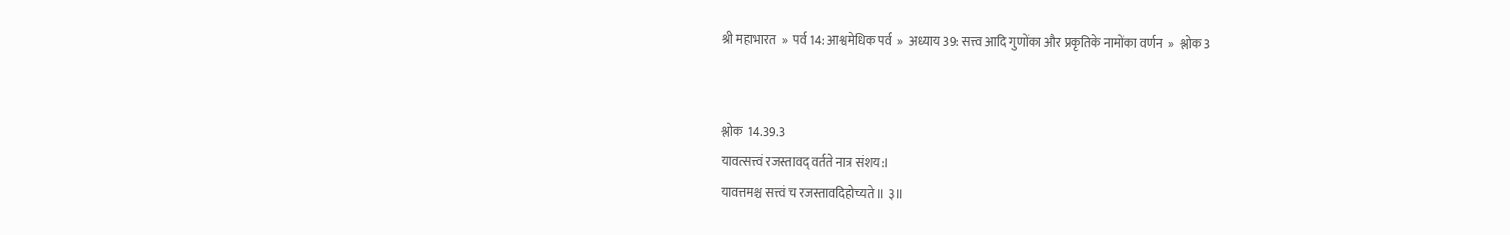श्री महाभारत  »  पर्व 14: आश्वमेधिक पर्व  »  अध्याय 39: सत्त्व आदि गुणोंका और प्रकृतिके नामोंका वर्णन  »  श्लोक 3


श्लोक  14.39.3
यावत्सत्त्वं रजस्तावद् वर्तते नात्र संशय:।
यावत्तमश्च सत्त्वं च रजस्तावदिहोच्यते॥ ३॥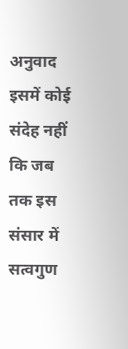अनुवाद
इसमें कोई संदेह नहीं कि जब तक इस संसार में सत्वगुण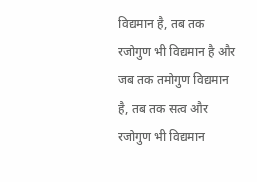विद्यमान है, तब तक रजोगुण भी विद्यमान है और जब तक तमोगुण विद्यमान है, तब तक सत्व और रजोगुण भी विद्यमान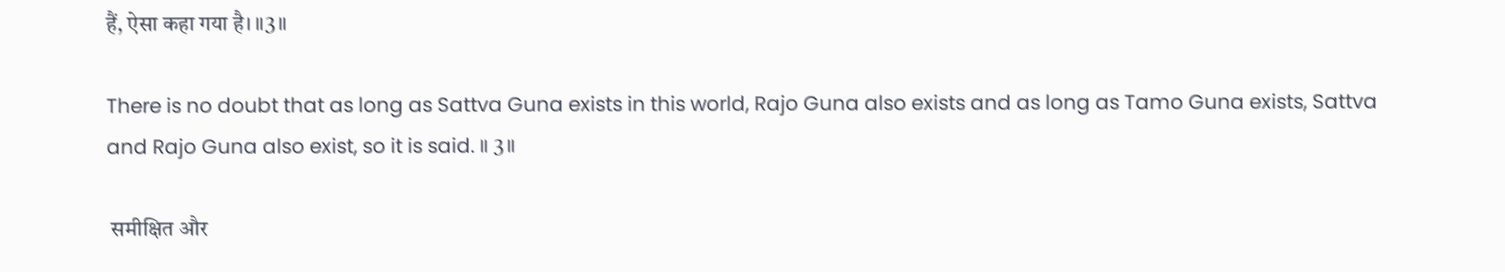हैं, ऐसा कहा गया है। ॥3॥

There is no doubt that as long as Sattva Guna exists in this world, Rajo Guna also exists and as long as Tamo Guna exists, Sattva and Rajo Guna also exist, so it is said. ॥ 3॥

 समीक्षित और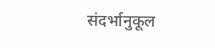संदर्भानुकूल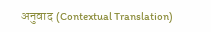अनुवाद (Contextual Translation)